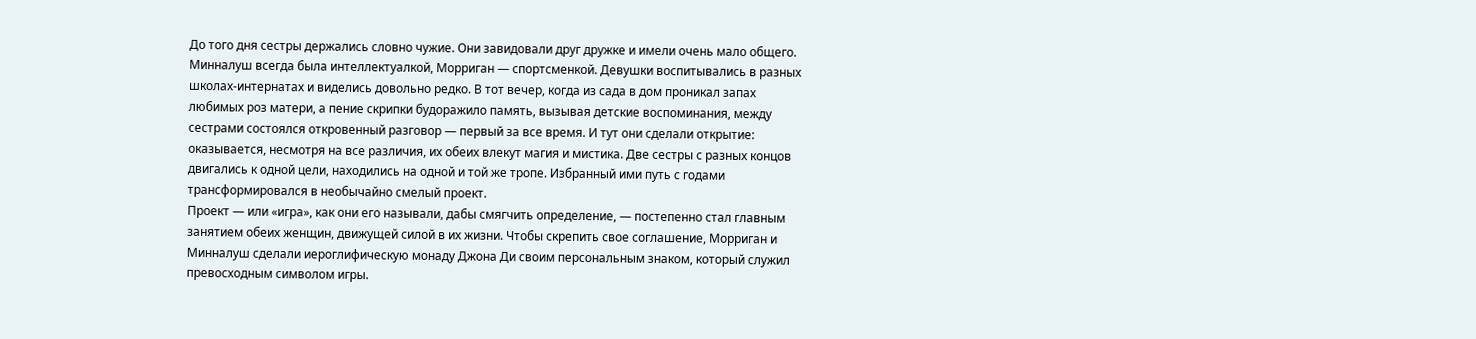До того дня сестры держались словно чужие. Они завидовали друг дружке и имели очень мало общего. Минналуш всегда была интеллектуалкой, Морриган — спортсменкой. Девушки воспитывались в разных школах-интернатах и виделись довольно редко. В тот вечер, когда из сада в дом проникал запах любимых роз матери, а пение скрипки будоражило память, вызывая детские воспоминания, между сестрами состоялся откровенный разговор — первый за все время. И тут они сделали открытие: оказывается, несмотря на все различия, их обеих влекут магия и мистика. Две сестры с разных концов двигались к одной цели, находились на одной и той же тропе. Избранный ими путь с годами трансформировался в необычайно смелый проект.
Проект — или «игра», как они его называли, дабы смягчить определение, — постепенно стал главным занятием обеих женщин, движущей силой в их жизни. Чтобы скрепить свое соглашение, Морриган и Минналуш сделали иероглифическую монаду Джона Ди своим персональным знаком, который служил превосходным символом игры.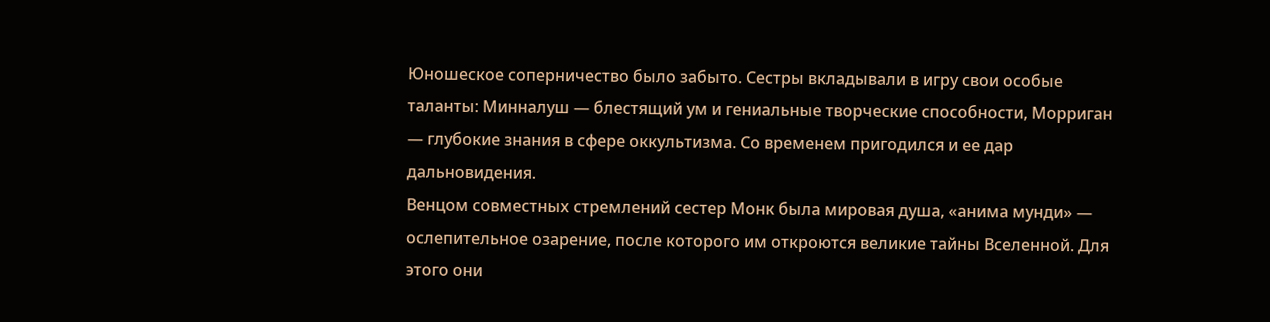Юношеское соперничество было забыто. Сестры вкладывали в игру свои особые таланты: Минналуш — блестящий ум и гениальные творческие способности, Морриган — глубокие знания в сфере оккультизма. Со временем пригодился и ее дар дальновидения.
Венцом совместных стремлений сестер Монк была мировая душа, «анима мунди» — ослепительное озарение, после которого им откроются великие тайны Вселенной. Для этого они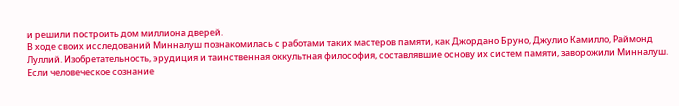и решили построить дом миллиона дверей.
В ходе своих исследований Минналуш познакомилась с работами таких мастеров памяти, как Джордано Бруно, Джулио Камилло, Раймонд Луллий. Изобретательность, эрудиция и таинственная оккультная философия, составлявшие основу их систем памяти, заворожили Минналуш. Если человеческое сознание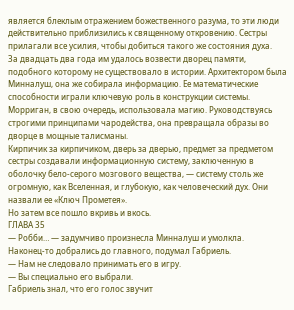является блеклым отражением божественного разума, то эти люди действительно приблизились к священному откровению. Сестры прилагали все усилия, чтобы добиться такого же состояния духа.
За двадцать два года им удалось возвести дворец памяти, подобного которому не существовало в истории. Архитектором была Минналуш, она же собирала информацию. Ее математические способности играли ключевую роль в конструкции системы. Морриган, в свою очередь, использовала магию. Руководствуясь строгими принципами чародейства, она превращала образы во дворце в мощные талисманы.
Кирпичик за кирпичиком, дверь за дверью, предмет за предметом сестры создавали информационную систему, заключенную в оболочку бело-серого мозгового вещества, — систему столь же огромную, как Вселенная, и глубокую, как человеческий дух. Они назвали ее «Ключ Прометея».
Но затем все пошло вкривь и вкось.
ГЛАВА 35
— Робби… — задумчиво произнесла Минналуш и умолкла.
Наконец-то добрались до главного, подумал Габриель.
— Нам не следовало принимать его в игру.
— Вы специально его выбрали.
Габриель знал, что его голос звучит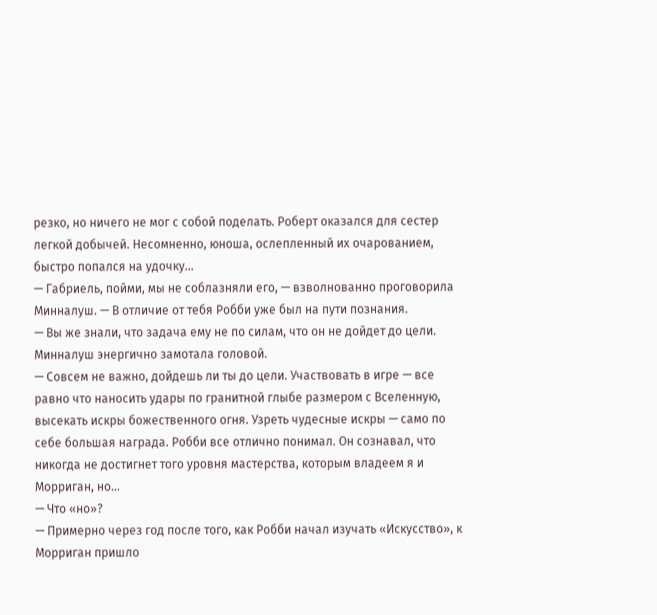резко, но ничего не мог с собой поделать. Роберт оказался для сестер легкой добычей. Несомненно, юноша, ослепленный их очарованием, быстро попался на удочку…
— Габриель, пойми, мы не соблазняли его, — взволнованно проговорила Минналуш. — В отличие от тебя Робби уже был на пути познания.
— Вы же знали, что задача ему не по силам, что он не дойдет до цели.
Минналуш энергично замотала головой.
— Совсем не важно, дойдешь ли ты до цели. Участвовать в игре — все равно что наносить удары по гранитной глыбе размером с Вселенную, высекать искры божественного огня. Узреть чудесные искры — само по себе большая награда. Робби все отлично понимал. Он сознавал, что никогда не достигнет того уровня мастерства, которым владеем я и Морриган, но…
— Что «но»?
— Примерно через год после того, как Робби начал изучать «Искусство», к Морриган пришло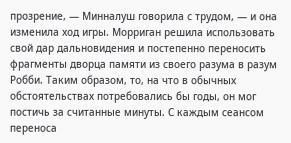прозрение, — Минналуш говорила с трудом, — и она изменила ход игры. Морриган решила использовать свой дар дальновидения и постепенно переносить фрагменты дворца памяти из своего разума в разум Робби. Таким образом, то, на что в обычных обстоятельствах потребовались бы годы, он мог постичь за считанные минуты. С каждым сеансом переноса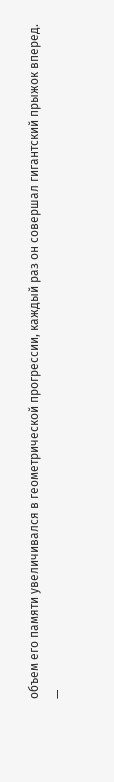объем его памяти увеличивался в геометрической прогрессии, каждый раз он совершал гигантский прыжок вперед.
—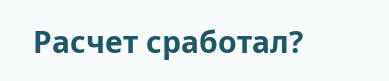Расчет сработал?